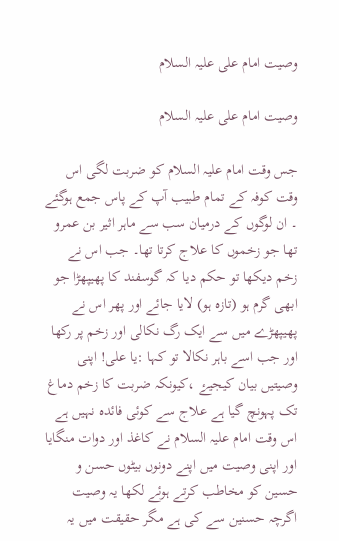وصیت امام علی علیہ السلام

وصیت امام علی علیہ السلام

جس وقت امام علیہ السلام کو ضربت لگی اس وقت کوفہ کے تمام طبیب آپ کے پاس جمع ہوگئے ۔ ان لوگوں کے درمیان سب سے ماہر اثیر بن عمرو تھا جو زخموں کا علاج کرتا تھا۔ جب اس نے زخم دیکھا تو حکم دیا کہ گوسفند کا پھیپھڑا جو ابھی گرم ہو (تازہ ہو) لایا جائے اور پھر اس نے پھیپھڑے میں سے ایک رگ نکالی اور زخم پر رکھا اور جب اسے باہر نکالا تو کہا :یا علی! اپنی وصیتیں بیان کیجیۓ ،کیونکہ ضربت کا زخم دماغ تک پہونچ گیا ہے علاج سے کوئی فائدہ نہیں ہے اس وقت امام علیہ السلام نے کاغذ اور دوات منگایا اور اپنی وصیت میں اپنے دونوں بیٹوں حسن و حسین کو مخاطب کرتے ہوئے لکھا یہ وصیت اگرچہ حسنین سے کی ہے مگر حقیقت میں یہ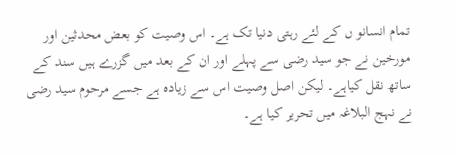تمام انسانو ں کے لئے رہتی دنیا تک ہے۔ اس وصیت کو بعض محدثین اور مورخین نے جو سید رضی سے پہلے اور ان کے بعد میں گزرے ہیں سند کے ساتھ نقل کیاہے۔ لیکن اصل وصیت اس سے زیادہ ہے جسے مرحوم سید رضی نے نہج البلاغہ میں تحریر کیا ہے۔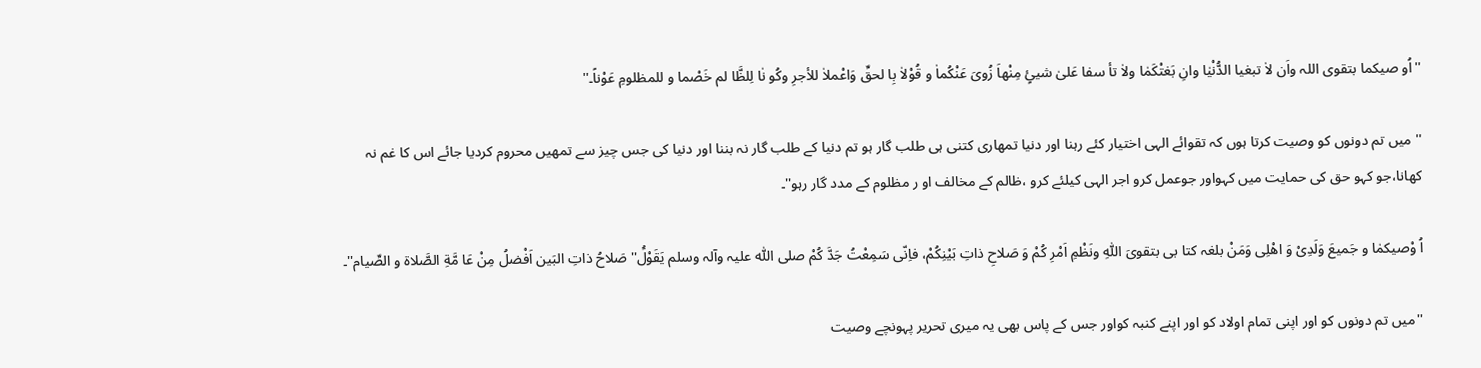''اُو صیکما بتقوی اللہ واَن لاٰ تبغیا الدُّنْیٰا وانِ بَغتْکَمٰا ولاٰ تأ سفا عَلیٰ شیئٍ مِنْھاَ زُویَ عَنْکُماٰ و قُوْلاٰ بِا لحقِّ وَاعْملاٰ للأجرِ وکُو نٰا لِلظَّا لم خَصْما و للمظلومِ عَوْناً۔''

'' میں تم دونوں کو وصیت کرتا ہوں کہ تقوائے الہی اختیار کئے رہنا اور دنیا تمھاری کتنی ہی طلب گار ہو تم دنیا کے طلب گار نہ بننا اور دنیا کی جس چیز سے تمھیں محروم کردیا جائے اس کا غم نہ کھانا،جو کہو حق کی حمایت میں کہواور جوعمل کرو اجر الہی کیلئے کرو ،ظالم کے مخالف او ر مظلوم کے مدد گار رہو''۔

اُ وْصیکمٰا و جَمیعَ وَلَدِیْ وَ اھْلِی وَمَنْ بلغہ کتا بی بتقویَ اللّٰہِ ونَظْمِ اَمْرِ کُمْ وَ صَلاحِ ذاتِ بَیْنِکُمْ، فاِنّی سَمِعْتُ جَدَّ کُمْ صلی اللّٰہ علیہ وآلہ وسلم یَقَوْلَُ'' صَلاحُ ذاتِ البَین اَفْضلُ مِنْ عَا مَّةِ الصَّلاة و الصِّیام''۔

''میں تم دونوں کو اور اپنی تمام اولاد کو اور اپنے کنبہ کواور جس کے پاس بھی یہ میری تحریر پہونچے وصیت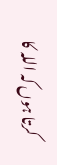کرتا ہوں کہ اللہ کا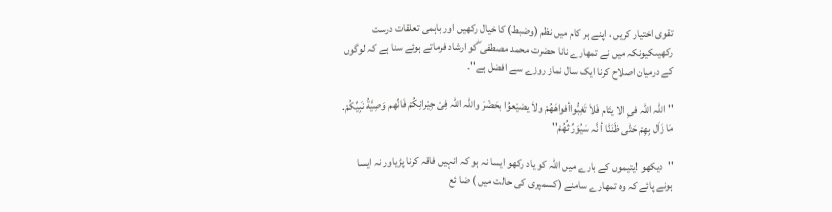تقوی اختیار کریں ، اپنے ہر کام میں نظم (وضبط) کا خیال رکھیں اور باہمی تعلقات درست رکھیںکیونکہ میں نے تمھارے نانا حضرت محمد مصطفی ۖکو ارشاد فرماتے ہوئے سنا ہے کہ لوگوں کے درمیان اصلاح کرنا ایک سال نماز روزے سے افضل ہے''۔

''اللّٰہ اللّٰہ فیِ الا یتَام فَلاَ تَغِبُّواأفواھَھُمْ ولاٰ یضیْعوُا بحَضْرَ واللّٰہ اللّٰہ فِیْ جِیْرانِکُمْ فَانِّھم وَصِیَّةُ نَبِیِّکُمْ. مَا زَاَل بِھِمْ حَتّٰی ظَنَنّٰا أ نَّہ سَیُوَرِّ ثُھُمْ''

''دیکھو !یتیموں کے بارے میں اللہ کو یاد رکھو ایسا نہ ہو کہ انہیں فاقہ کرنا پڑیاور نہ ایسا ہونے پائے کہ وہ تمھارے سامنے (کسمپری کی حالت میں ) ضا ئع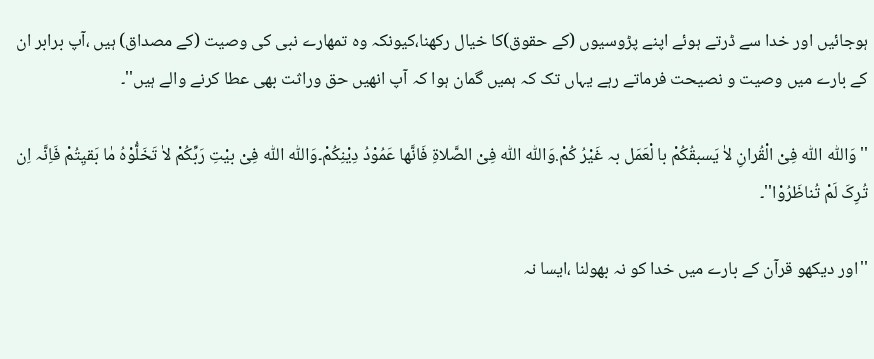ہوجائیں اور خدا سے ڈرتے ہوئے اپنے پڑوسیوں (کے حقوق)کا خیال رکھنا،کیونکہ وہ تمھارے نبی کی وصیت (کے مصداق) ہیں ،آپ برابر ان کے بارے میں وصیت و نصیحت فرماتے رہے یہاں تک کہ ہمیں گمان ہوا کہ آپ انھیں حق وراثت بھی عطا کرنے والے ہیں''۔

''وَاللّٰہ اللّٰہ فِیْ الْقُرانِ لاٰ یَسبقُکُمْ با لْعَمَل بہ غَیْرُ کُمْ.وَاللّٰہ اللّٰہ فِیْ الصَّلاةِ فَانَّھا عَمُوْدُ دِیْنِکُمْ۔وَاللّٰہ اللّٰہ فِیْ بیْتِ رَبِّکُمْ لاٰ تَخَلُّوْہُ مٰا بَقیِتُمْ فَاِنَّہ اِن تُرِکَ لَمْ تُناظَرُوْا''۔

''اور دیکھو قرآن کے بارے میں خدا کو نہ بھولنا ،ایسا نہ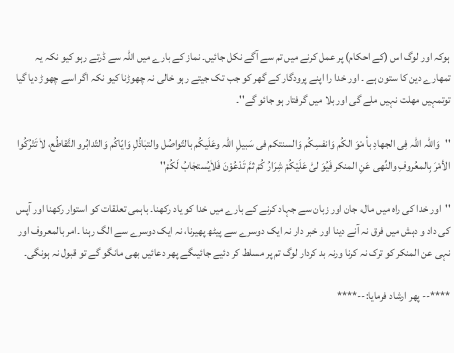ہوکہ اور لوگ اس (کے احکام) پر عمل کرنے میں تم سے آگے نکل جائیں۔ نماز کے بارے میں اللہ سے ڈرتے رہو کیو نکہ یہ تمھارے دین کا ستون ہے ۔ اور خدا را اپنے پرودگار کے گھر کو جب تک جیتے رہو خالی نہ چھوڑنا کیو نکہ اگر اسے چھوڑ دیا گیا توتمہیں مھلت نہیں ملے گی اور بلا میں گرفتار ہو جائو گے''۔

''وَاللّٰہ اللّٰہ فِی الجھادِ بأ مْوَ الکُم وَانفسِکُم وَالسنتکم فی سَبیلِ اللّٰہ وعَلَیکُم بالتّواصُل والتبٰاذُلِ وَایّاکُم وَالتّدابُرو التَّقاطُع، لاٰ تَتْرُکُوا الأمْرَ بِالمعُروفِ والنِّھی عَنِ المنکر فَیُوَ لیّٰ عَلَیْکُمْ شِرَارُ کُمْ ثمَّ تَدْعُوْنَ فَلاٰیُستجٰابُ لَکُمْ''

''اور خدا کی راہ میں مال، جان اور زبان سے جہاد کرنے کے بارے میں خدا کو یاد رکھنا۔ باہمی تعلقات کو استوار رکھنا اور آپس کی داد و دہش میں فرق نہ آنے دینا اور خبر دار نہ ایک دوسرے سے پیٹھ پھیرنا، نہ ایک دوسرے سے الگ رہنا ۔امر بالمعروف اور نہی عن المنکر کو ترک نہ کرنا ورنہ بد کردار لوگ تم پر مسلط کر دئیے جائیںگے پھر دعائیں بھی مانگو گے تو قبول نہ ہونگی۔

****-- پھر ارشاد فرمایا:--****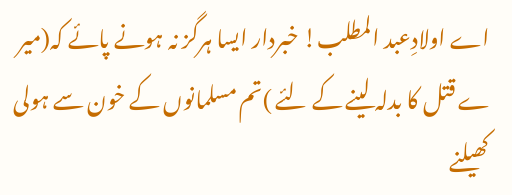اے اولادِعبد المطلب! خبردار ایسا ہرگز نہ ہونے پائے کہ(میر ے قتل کا بدلہ لینے کے لئے )تم مسلمانوں کے خون سے ہولی کھیلنے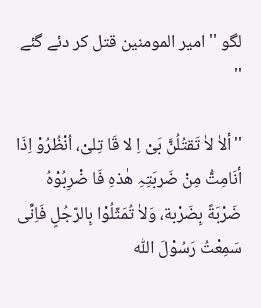لگو '' امیر المومنین قتل کر دئے گئے ''

''ألاٰ لاٰ تَقتُلُنَّ بَیْ اِ لا قَا تِلیْ، اُنْظُرُوْ اِذَا أنَامِتُّ مِنْ ضَربَتِہِ ھٰذہِ فَا ضْرِبُوْہُ ضَرْبَةً بِضَرْبة، وَلاٰ تُمَثّلُوْا بِالرّجُلٍ فَاِنِّی سَمِعْتُ رَسُوْلَ اللّٰہ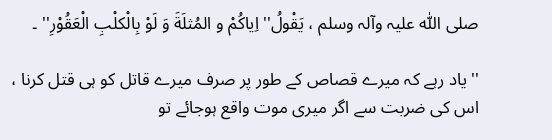صلی اللّٰہ علیہ وآلہ وسلم ، یَقْولُ''اِیاکُمْ و المُثلَةَ وَ لَوْ بِالْکلْبِ الْعَقُوْرِ'' ۔

''یاد رہے کہ میرے قصاص کے طور پر صرف میرے قاتل کو ہی قتل کرنا ، اس کی ضربت سے اگر میری موت واقع ہوجائے تو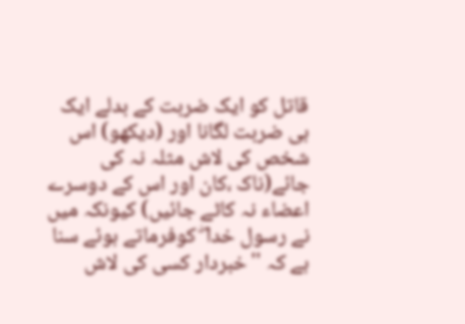قاتل کو ایک ضربت کے بدلے ایک ہی ضربت لگانا اور (دیکھو) اس شخص کی لاش مثلہ نہ کی جائے(ناک ،کان اور اس کے دوسرے اعضاء نہ کاٹے جائیں) کیونکہ میں نے رسول خدا ۖ کوفرماتے ہوئے سنا ہے کہ ''خبردار کسی کی لاش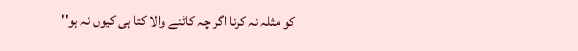کو مثلہ نہ کرنا اگر چہ کاٹنے والا کتا ہی کیوں نہ ہو''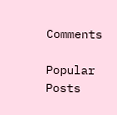Comments

Popular Posts